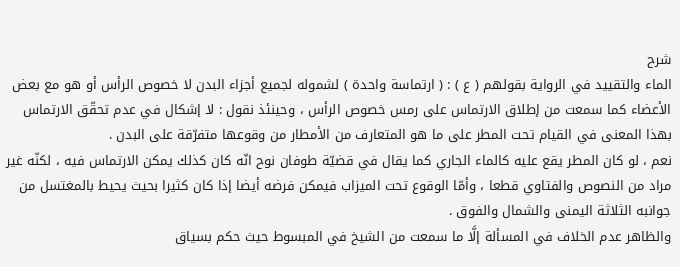شرح
الماء والتقييد في الرواية بقولهم ( ع ) : ( ارتماسة واحدة ) لشموله لجميع أجزاء البدن لا خصوص الرأس أو هو مع بعض الأعضاء كما سمعت من إطلاق الارتماس على رمس خصوص الرأس ، وحينئذ نقول : لا إشكال في عدم تحقّق الارتماس بهذا المعنى في القيام تحت المطر على ما هو المتعارف من الأمطار من وقوعها متفرّقة على البدن .
نعم ، لو كان المطر يقع عليه كالماء الجاري كما يقال في قضيّة طوفان نوح انّه كان كذلك يمكن الارتماس فيه ، لكنّه غير مراد من النصوص والفتاوي قطعا ، وأمّا الوقوع تحت الميزاب فيمكن فرضه أيضا إذا كان كثيرا بحيث يحيط بالمغتسل من جوانبه الثلاثة اليمنى والشمال والفوق .
والظاهر عدم الخلاف في المسألة إلَّا ما سمعت من الشيخ في المبسوط حيث حكم بسياق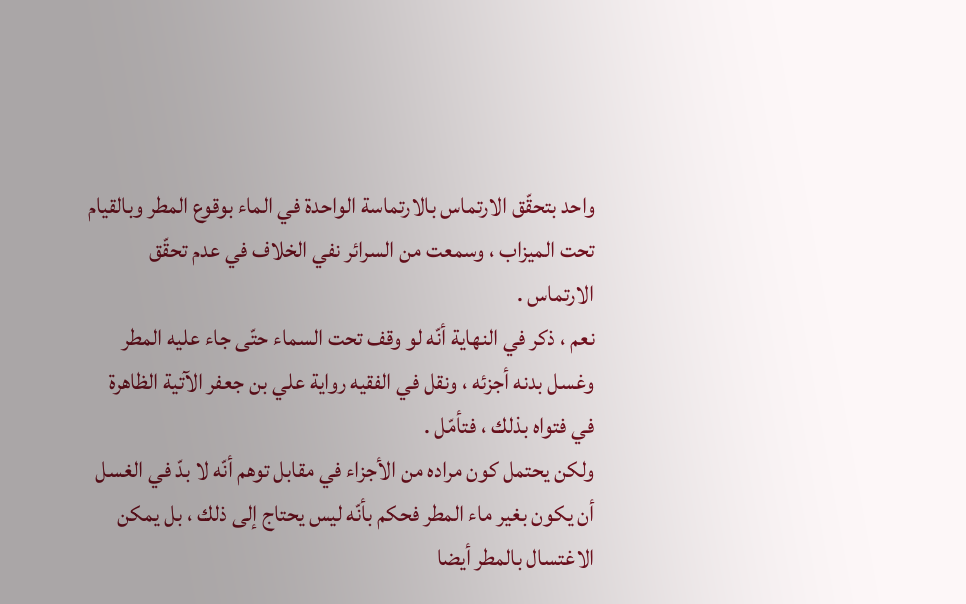واحد بتحقّق الارتماس بالارتماسة الواحدة في الماء بوقوع المطر وبالقيام تحت الميزاب ، وسمعت من السرائر نفي الخلاف في عدم تحقّق الارتماس .
نعم ، ذكر في النهاية أنّه لو وقف تحت السماء حتّى جاء عليه المطر وغسل بدنه أجزئه ، ونقل في الفقيه رواية علي بن جعفر الآتية الظاهرة في فتواه بذلك ، فتأمّل .
ولكن يحتمل كون مراده من الأجزاء في مقابل توهم أنّه لا بدّ في الغسل أن يكون بغير ماء المطر فحكم بأنّه ليس يحتاج إلى ذلك ، بل يمكن الاغتسال بالمطر أيضا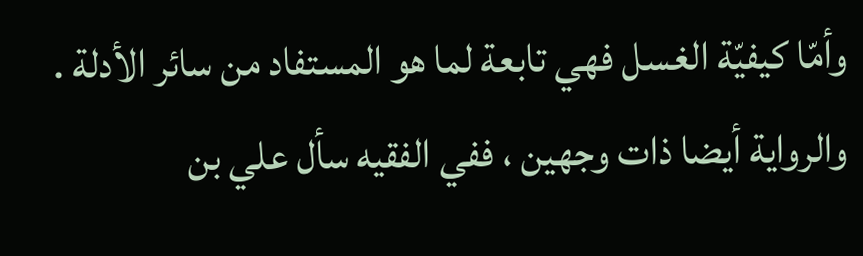وأمّا كيفيّة الغسل فهي تابعة لما هو المستفاد من سائر الأدلة .
والرواية أيضا ذات وجهين ، ففي الفقيه سأل علي بن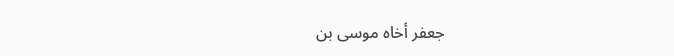جعفر أخاه موسى بن